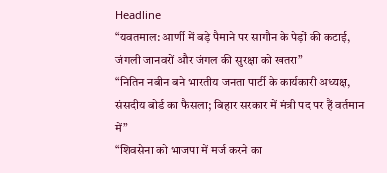Headline
“यवतमाल: आर्णी में बड़े पैमाने पर सागौन के पेड़ों की कटाई, जंगली जानवरों और जंगल की सुरक्षा को खतरा”
“नितिन नबीन बने भारतीय जनता पार्टी के कार्यकारी अध्यक्ष, संसदीय बोर्ड का फैसला; बिहार सरकार में मंत्री पद पर हैं वर्तमान में”
“शिवसेना को भाजपा में मर्ज करने का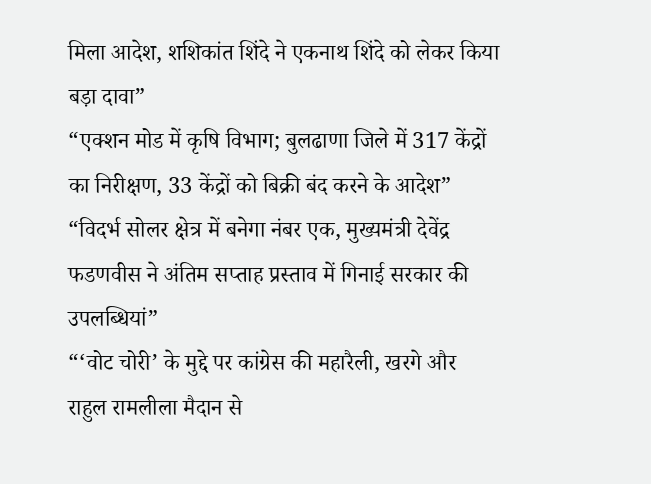मिला आदेश, शशिकांत शिंदे ने एकनाथ शिंदे को लेकर किया बड़ा दावा”
“एक्शन मोड में कृषि विभाग; बुलढाणा जिले में 317 केंद्रों का निरीक्षण, 33 केंद्रों को बिक्री बंद करने के आदेश”
“विदर्भ सोलर क्षेत्र में बनेगा नंबर एक, मुख्यमंत्री देवेंद्र फडणवीस ने अंतिम सप्ताह प्रस्ताव में गिनाई सरकार की उपलब्धियां”
“‘वोट चोरी’ के मुद्दे पर कांग्रेस की महारैली, खरगे और राहुल रामलीला मैदान से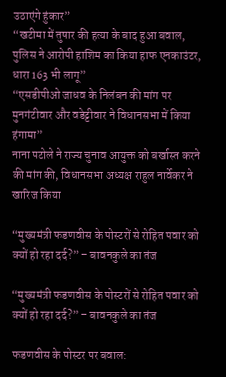उठाएंगे हुंकार”
“खटीमा में तुषार की हत्या के बाद हुआ बवाल, पुलिस ने आरोपी हाशिम का किया हाफ एनकाउंटर, धारा 163 भी लागू”
“एसडीपीओ जाधव के निलंबन की मांग पर मुनगंटीवार और वडेट्टीवार ने विधानसभा में किया हंगामा”
नाना पटोले ने राज्य चुनाव आयुक्त को बर्खास्त करने की मांग की, विधानसभा अध्यक्ष राहुल नार्वेकर ने खारिज किया

“मुख्यमंत्री फडणवीस के पोस्टरों से रोहित पवार को क्यों हो रहा दर्द?” – बावनकुले का तंज

“मुख्यमंत्री फडणवीस के पोस्टरों से रोहित पवार को क्यों हो रहा दर्द?” – बावनकुले का तंज

फडणवीस के पोस्टर पर बवाल: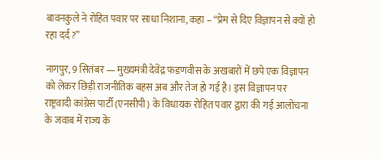बावनकुले ने रोहित पवार पर साधा निशाना, कहा – “प्रेम से दिए विज्ञापन से क्यों हो रहा दर्द?”

नागपुर, 9 सितंबर — मुख्यमंत्री देवेंद्र फडणवीस के अखबारों में छपे एक विज्ञापन को लेकर छिड़ी राजनीतिक बहस अब और तेज हो गई है। इस विज्ञापन पर राष्ट्रवादी कांग्रेस पार्टी (एनसीपी) के विधायक रोहित पवार द्वारा की गई आलोचना के जवाब में राज्य के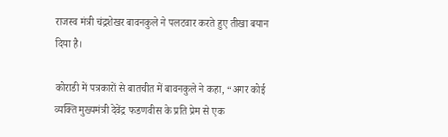राजस्व मंत्री चंद्रशेखर बावनकुले ने पलटवार करते हुए तीखा बयान दिया है।

कोराडी में पत्रकारों से बातचीत में बावनकुले ने कहा, “अगर कोई व्यक्ति मुख्यमंत्री देवेंद्र फडणवीस के प्रति प्रेम से एक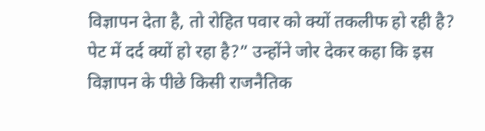विज्ञापन देता है, तो रोहित पवार को क्यों तकलीफ हो रही है? पेट में दर्द क्यों हो रहा है?” उन्होंने जोर देकर कहा कि इस विज्ञापन के पीछे किसी राजनैतिक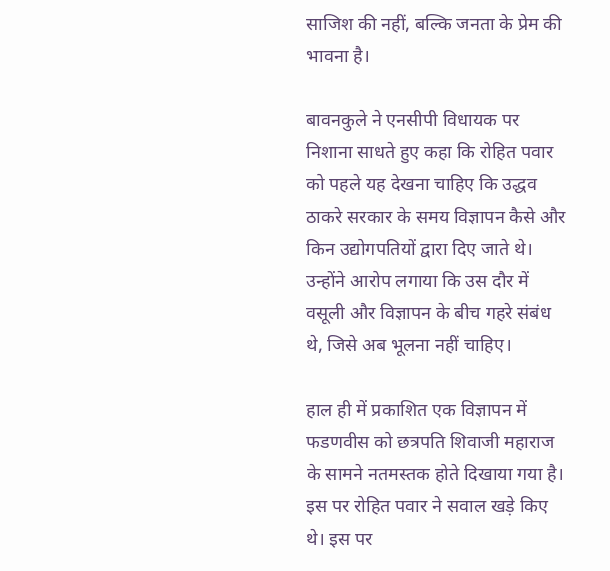साजिश की नहीं, बल्कि जनता के प्रेम की भावना है।

बावनकुले ने एनसीपी विधायक पर निशाना साधते हुए कहा कि रोहित पवार को पहले यह देखना चाहिए कि उद्धव ठाकरे सरकार के समय विज्ञापन कैसे और किन उद्योगपतियों द्वारा दिए जाते थे। उन्होंने आरोप लगाया कि उस दौर में वसूली और विज्ञापन के बीच गहरे संबंध थे, जिसे अब भूलना नहीं चाहिए।

हाल ही में प्रकाशित एक विज्ञापन में फडणवीस को छत्रपति शिवाजी महाराज के सामने नतमस्तक होते दिखाया गया है। इस पर रोहित पवार ने सवाल खड़े किए थे। इस पर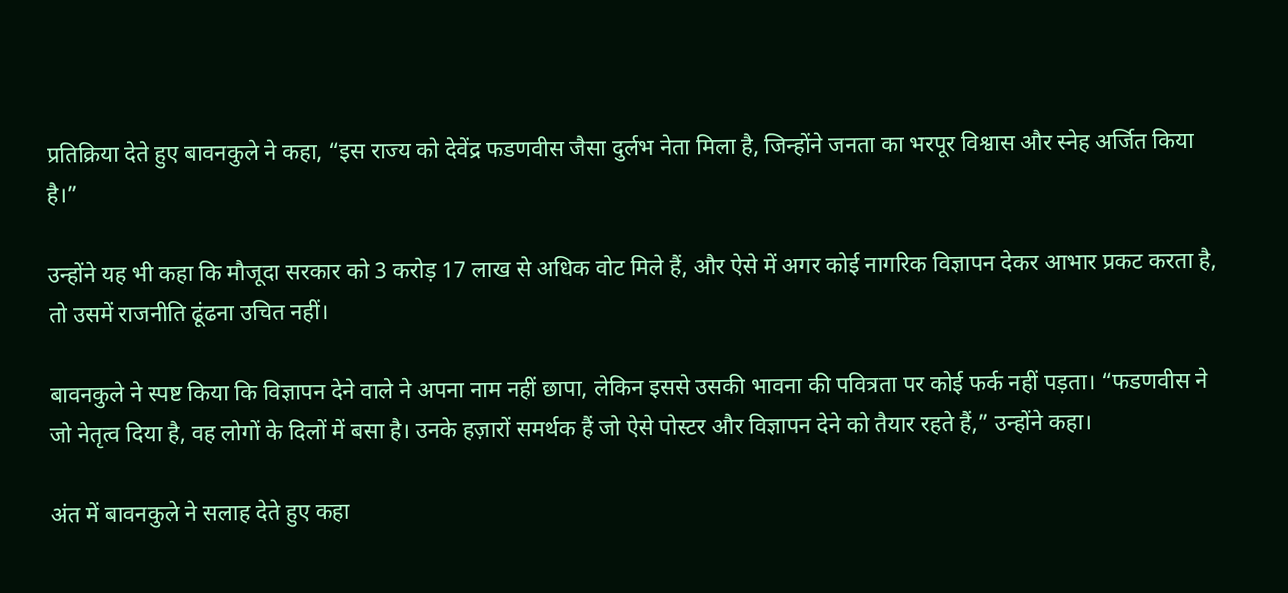प्रतिक्रिया देते हुए बावनकुले ने कहा, “इस राज्य को देवेंद्र फडणवीस जैसा दुर्लभ नेता मिला है, जिन्होंने जनता का भरपूर विश्वास और स्नेह अर्जित किया है।”

उन्होंने यह भी कहा कि मौजूदा सरकार को 3 करोड़ 17 लाख से अधिक वोट मिले हैं, और ऐसे में अगर कोई नागरिक विज्ञापन देकर आभार प्रकट करता है, तो उसमें राजनीति ढूंढना उचित नहीं।

बावनकुले ने स्पष्ट किया कि विज्ञापन देने वाले ने अपना नाम नहीं छापा, लेकिन इससे उसकी भावना की पवित्रता पर कोई फर्क नहीं पड़ता। “फडणवीस ने जो नेतृत्व दिया है, वह लोगों के दिलों में बसा है। उनके हज़ारों समर्थक हैं जो ऐसे पोस्टर और विज्ञापन देने को तैयार रहते हैं,” उन्होंने कहा।

अंत में बावनकुले ने सलाह देते हुए कहा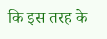कि इस तरह के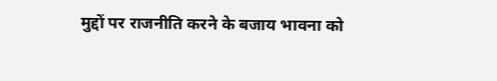मुद्दों पर राजनीति करने के बजाय भावना को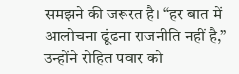समझने की जरूरत है। “हर बात में आलोचना ढूंढना राजनीति नहीं है,” उन्होंने रोहित पवार को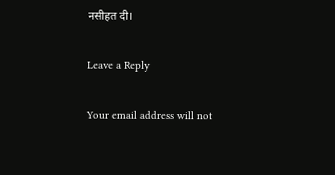नसीहत दी।

Leave a Reply

Your email address will not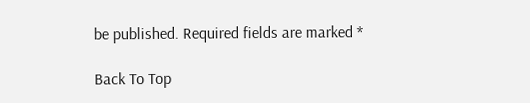be published. Required fields are marked *

Back To Top